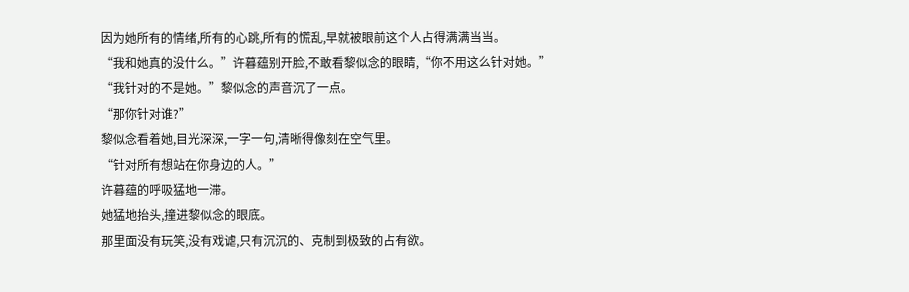因为她所有的情绪,所有的心跳,所有的慌乱,早就被眼前这个人占得满满当当。
“我和她真的没什么。”许暮蕴别开脸,不敢看黎似念的眼睛,“你不用这么针对她。”
“我针对的不是她。”黎似念的声音沉了一点。
“那你针对谁?”
黎似念看着她,目光深深,一字一句,清晰得像刻在空气里。
“针对所有想站在你身边的人。”
许暮蕴的呼吸猛地一滞。
她猛地抬头,撞进黎似念的眼底。
那里面没有玩笑,没有戏谑,只有沉沉的、克制到极致的占有欲。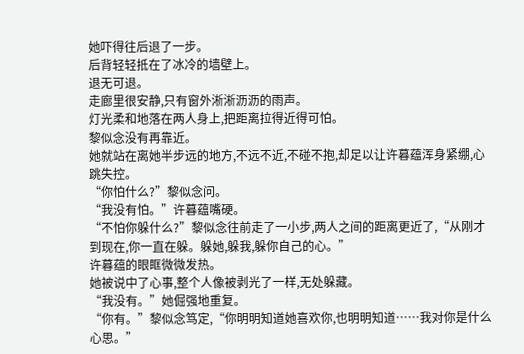她吓得往后退了一步。
后背轻轻抵在了冰冷的墙壁上。
退无可退。
走廊里很安静,只有窗外淅淅沥沥的雨声。
灯光柔和地落在两人身上,把距离拉得近得可怕。
黎似念没有再靠近。
她就站在离她半步远的地方,不远不近,不碰不抱,却足以让许暮蕴浑身紧绷,心跳失控。
“你怕什么?”黎似念问。
“我没有怕。”许暮蕴嘴硬。
“不怕你躲什么?”黎似念往前走了一小步,两人之间的距离更近了,“从刚才到现在,你一直在躲。躲她,躲我,躲你自己的心。”
许暮蕴的眼眶微微发热。
她被说中了心事,整个人像被剥光了一样,无处躲藏。
“我没有。”她倔强地重复。
“你有。”黎似念笃定,“你明明知道她喜欢你,也明明知道……我对你是什么心思。”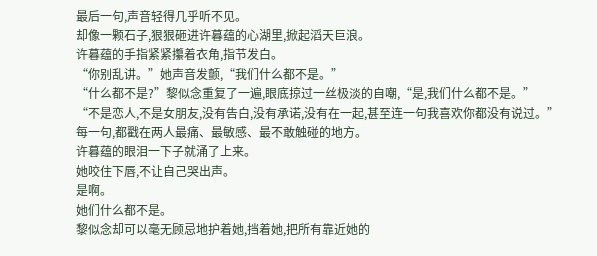最后一句,声音轻得几乎听不见。
却像一颗石子,狠狠砸进许暮蕴的心湖里,掀起滔天巨浪。
许暮蕴的手指紧紧攥着衣角,指节发白。
“你别乱讲。”她声音发颤,“我们什么都不是。”
“什么都不是?”黎似念重复了一遍,眼底掠过一丝极淡的自嘲,“是,我们什么都不是。”
“不是恋人,不是女朋友,没有告白,没有承诺,没有在一起,甚至连一句我喜欢你都没有说过。”
每一句,都戳在两人最痛、最敏感、最不敢触碰的地方。
许暮蕴的眼泪一下子就涌了上来。
她咬住下唇,不让自己哭出声。
是啊。
她们什么都不是。
黎似念却可以毫无顾忌地护着她,挡着她,把所有靠近她的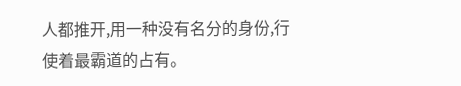人都推开,用一种没有名分的身份,行使着最霸道的占有。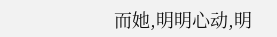而她,明明心动,明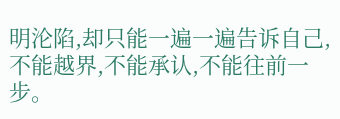明沦陷,却只能一遍一遍告诉自己,不能越界,不能承认,不能往前一步。